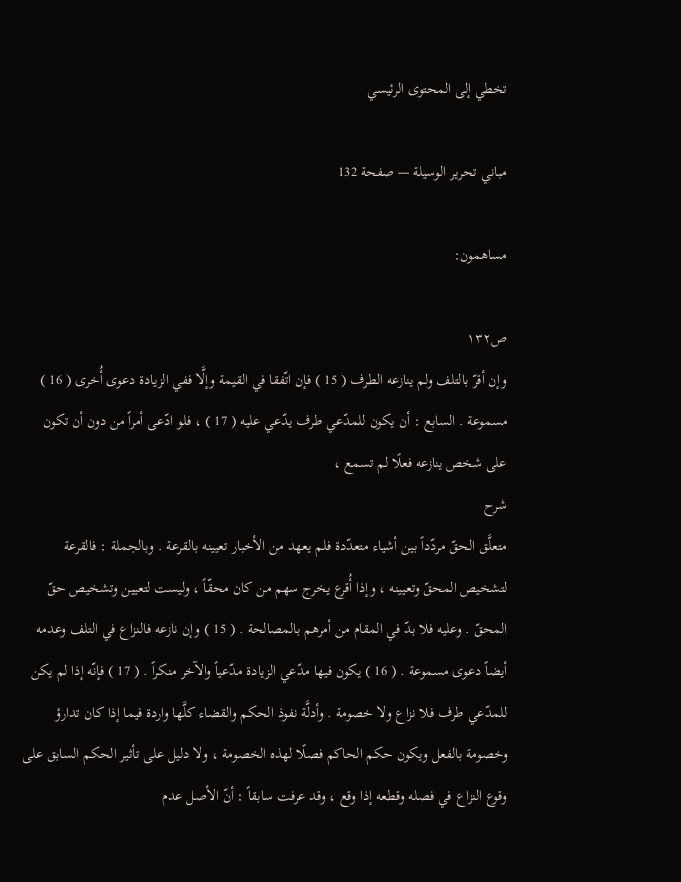تخطي إلى المحتوى الرئيسي

مباني تحرير الوسيلة — صفحة 132

مساهمون:

ص١٣٢
وإن أقرّ بالتلف ولم ينازعه الطرف ( 15 ) فإن اتّفقا في القيمة وإلَّا ففي الزيادة دعوى أُخرى ( 16 ) مسموعة . السابع : أن يكون للمدّعي طرف يدّعي عليه ( 17 ) ، فلو ادّعى أمراً من دون أن تكون على شخص ينازعه فعلًا لم تسمع ،
شرح
متعلَّق الحقّ مردّداً بين أشياء متعدّدة فلم يعهد من الأخبار تعيينه بالقرعة . وبالجملة : فالقرعة لتشخيص المحقّ وتعيينه ، وإذا أُقرع يخرج سهم من كان محقّاً ، وليست لتعيين وتشخيص حقّ المحقّ . وعليه فلا بدّ في المقام من أمرهم بالمصالحة . ( 15 ) وإن نازعه فالنزاع في التلف وعدمه أيضاً دعوى مسموعة . ( 16 ) يكون فيها مدّعي الزيادة مدّعياً والآخر منكراً . ( 17 ) فإنّه إذا لم يكن للمدّعي طرف فلا نزاع ولا خصومة . وأدلَّة نفوذ الحكم والقضاء كلَّها واردة فيما إذا كان تدارؤ وخصومة بالفعل ويكون حكم الحاكم فصلًا لهذه الخصومة ، ولا دليل على تأثير الحكم السابق على وقوع النزاع في فصله وقطعه إذا وقع ، وقد عرفت سابقاً : أنّ الأصل عدم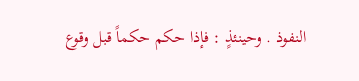النفوذ . وحينئذٍ : فإذا حكم حكماً قبل وقوع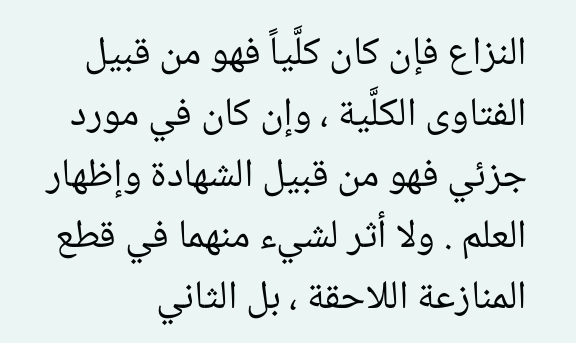النزاع فإن كان كلَّياً فهو من قبيل الفتاوى الكلَّية ، وإن كان في مورد جزئي فهو من قبيل الشهادة وإظهار العلم . ولا أثر لشيء منهما في قطع المنازعة اللاحقة ، بل الثاني